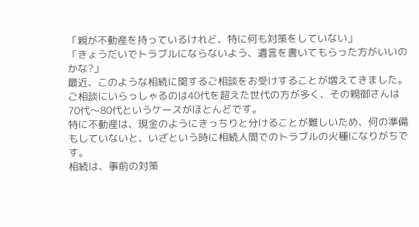「親が不動産を持っているけれど、特に何も対策をしていない」
「きょうだいでトラブルにならないよう、遺言を書いてもらった方がいいのかな?」
最近、このような相続に関するご相談をお受けすることが増えてきました。
ご相談にいらっしゃるのは40代を超えた世代の方が多く、その親御さんは70代〜80代というケースがほとんどです。
特に不動産は、現金のようにきっちりと分けることが難しいため、何の準備もしていないと、いざという時に相続人間でのトラブルの火種になりがちです。
相続は、事前の対策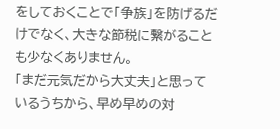をしておくことで「争族」を防げるだけでなく、大きな節税に繋がることも少なくありません。
「まだ元気だから大丈夫」と思っているうちから、早め早めの対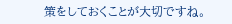策をしておくことが大切ですね。